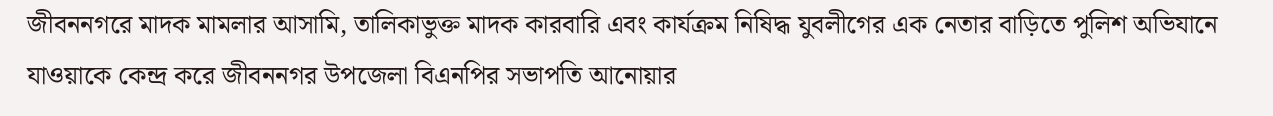জীবননগরে মাদক মামলার আসামি, তালিকাভুক্ত মাদক কারবারি এবং কার্যক্রম নিষিদ্ধ যুবলীগের এক নেতার বাড়িতে পুলিশ অভিযানে যাওয়াকে কেন্দ্র করে জীবননগর উপজেলা বিএনপির সভাপতি আনোয়ার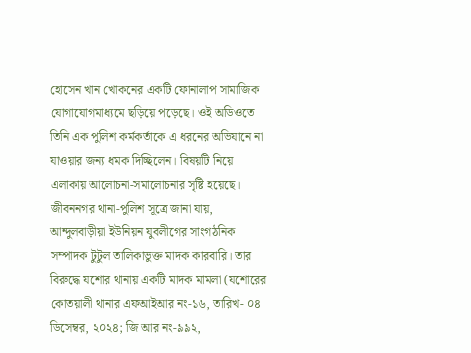হোসেন খান খোকনের একটি ফোনালাপ সামাজিক যোগাযোগমাধ্যমে ছড়িয়ে পড়েছে। ওই অডিওতে তিনি এক পুলিশ কর্মকর্তাকে এ ধরনের অভিযানে না যাওয়ার জন্য ধমক দিচ্ছিলেন। বিষয়টি নিয়ে এলাকায় আলোচনা-সমালোচনার সৃষ্টি হয়েছে।
জীবননগর থানা-পুলিশ সূত্রে জানা যায়, আন্দুলবাড়ীয়া ইউনিয়ন যুবলীগের সাংগঠনিক সম্পাদক টুটুল তালিকাভুক্ত মাদক কারবারি। তার বিরুদ্ধে যশোর থানায় একটি মাদক মামলা (যশোরের কোতয়ালী থানার এফআইআর নং-১৬, তারিখ- ০৪ ডিসেম্বর, ২০২৪; জি আর নং-৯৯২,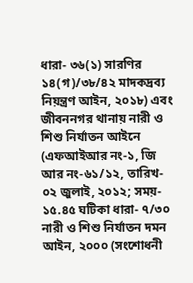ধারা- ৩৬(১) সারণির ১৪(গ)/৩৮/৪২ মাদকদ্রব্য নিয়ন্ত্রণ আইন, ২০১৮) এবং জীবননগর থানায় নারী ও শিশু নির্যাতন আইনে (এফআইআর নং-১, জি আর নং-৬১/১২, তারিখ- ০২ জুলাই, ২০১২; সময়- ১৫.৪৫ ঘটিকা ধারা- ৭/৩০ নারী ও শিশু নির্যাতন দমন আইন, ২০০০ (সংশোধনী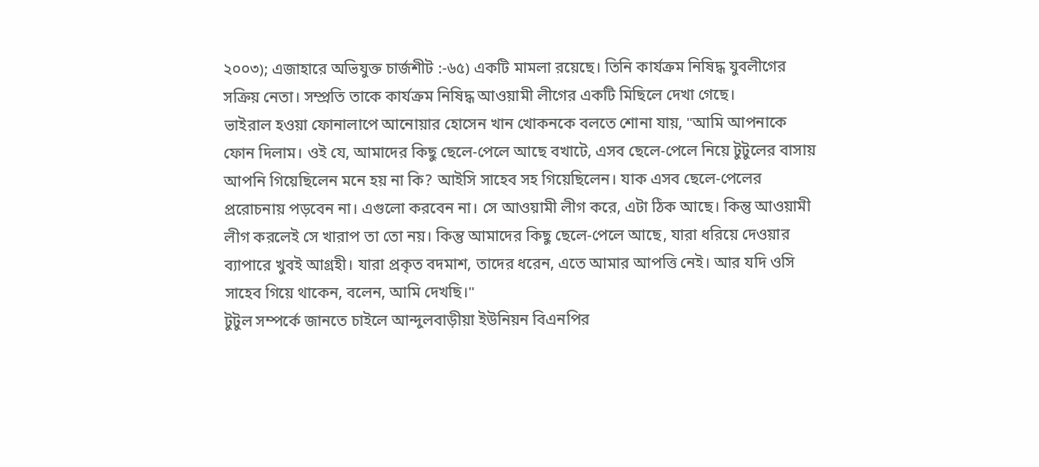২০০৩); এজাহারে অভিযুক্ত চার্জশীট :-৬৫) একটি মামলা রয়েছে। তিনি কার্যক্রম নিষিদ্ধ যুবলীগের সক্রিয় নেতা। সম্প্রতি তাকে কার্যক্রম নিষিদ্ধ আওয়ামী লীগের একটি মিছিলে দেখা গেছে।
ভাইরাল হওয়া ফোনালাপে আনোয়ার হোসেন খান খোকনকে বলতে শোনা যায়, "আমি আপনাকে ফোন দিলাম। ওই যে, আমাদের কিছু ছেলে-পেলে আছে বখাটে, এসব ছেলে-পেলে নিয়ে টুটুলের বাসায় আপনি গিয়েছিলেন মনে হয় না কি? আইসি সাহেব সহ গিয়েছিলেন। যাক এসব ছেলে-পেলের প্ররোচনায় পড়বেন না। এগুলো করবেন না। সে আওয়ামী লীগ করে, এটা ঠিক আছে। কিন্তু আওয়ামী লীগ করলেই সে খারাপ তা তো নয়। কিন্তু আমাদের কিছু ছেলে-পেলে আছে, যারা ধরিয়ে দেওয়ার ব্যাপারে খুবই আগ্রহী। যারা প্রকৃত বদমাশ, তাদের ধরেন, এতে আমার আপত্তি নেই। আর যদি ওসি সাহেব গিয়ে থাকেন, বলেন, আমি দেখছি।"
টুটুল সম্পর্কে জানতে চাইলে আন্দুলবাড়ীয়া ইউনিয়ন বিএনপির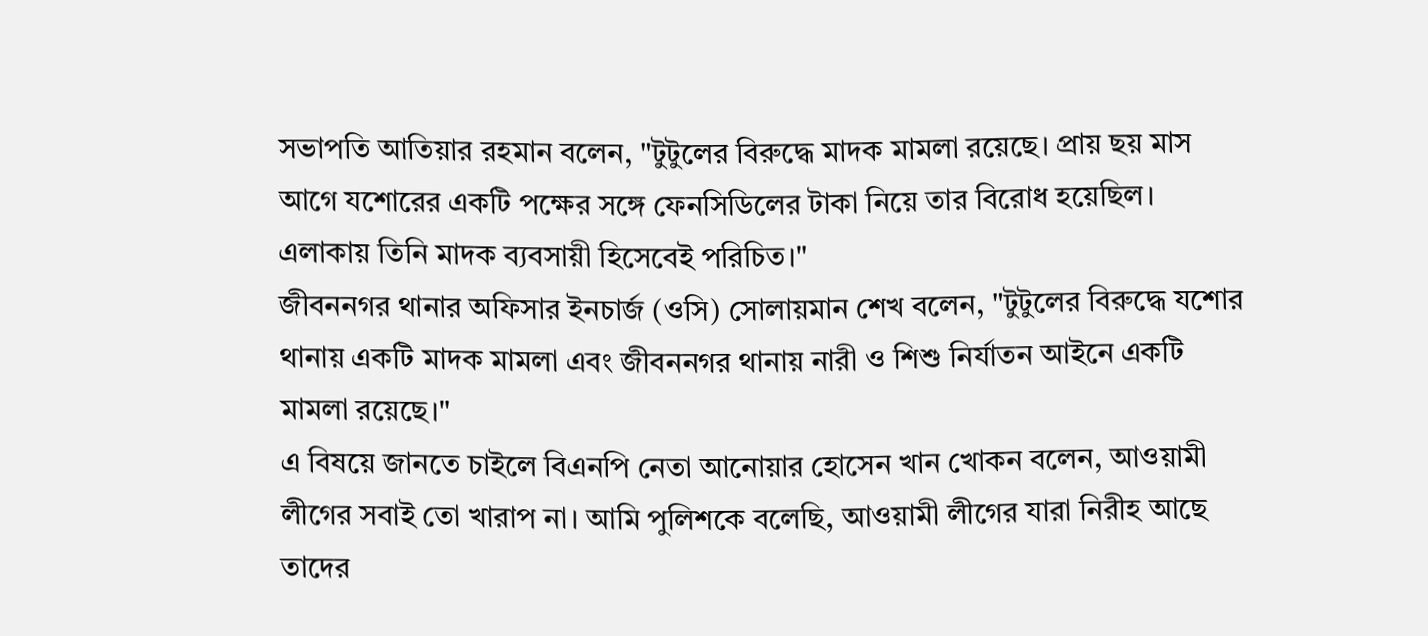সভাপতি আতিয়ার রহমান বলেন, "টুটুলের বিরুদ্ধে মাদক মামলা রয়েছে। প্রায় ছয় মাস আগে যশোরের একটি পক্ষের সঙ্গে ফেনসিডিলের টাকা নিয়ে তার বিরোধ হয়েছিল। এলাকায় তিনি মাদক ব্যবসায়ী হিসেবেই পরিচিত।"
জীবননগর থানার অফিসার ইনচার্জ (ওসি) সোলায়মান শেখ বলেন, "টুটুলের বিরুদ্ধে যশোর থানায় একটি মাদক মামলা এবং জীবননগর থানায় নারী ও শিশু নির্যাতন আইনে একটি মামলা রয়েছে।"
এ বিষয়ে জানতে চাইলে বিএনপি নেতা আনোয়ার হোসেন খান খোকন বলেন, আওয়ামী লীগের সবাই তো খারাপ না। আমি পুলিশকে বলেছি, আওয়ামী লীগের যারা নিরীহ আছে তাদের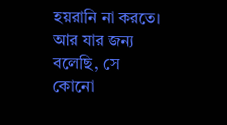হয়রানি না করতে। আর যার জন্য বলেছি, সে কোনো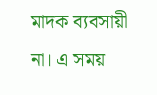মাদক ব্যবসায়ী না। এ সময়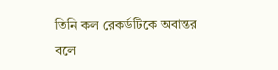তিনি কল রেকর্ডটিকে অবান্তর বলে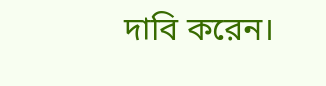দাবি করেন।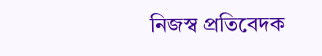নিজস্ব প্রতিবেদক